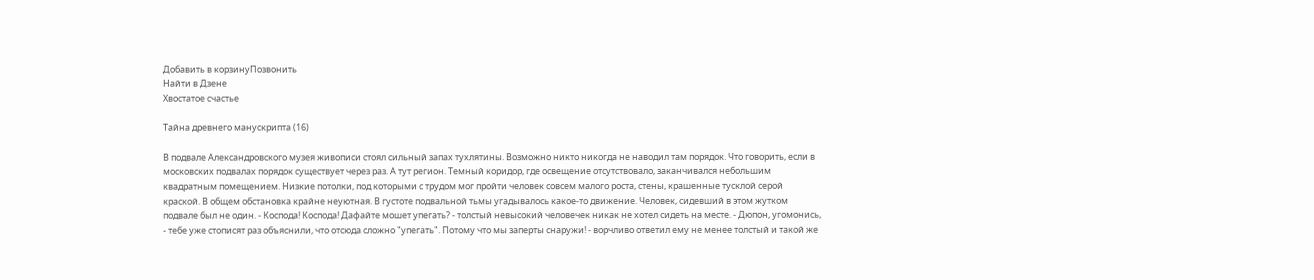Добавить в корзинуПозвонить
Найти в Дзене
Хвостатое счастье

Тайна древнего манускрипта (16)

В подвале Александровского музея живописи стоял сильный запах тухлятины. Возможно никто никогда не наводил там порядок. Что говорить, если в московских подвалах порядок существует через раз. А тут регион. Темный коридор, где освещение отсутствовало, заканчивался небольшим квадратным помещением. Низкие потолки, под которыми с трудом мог пройти человек совсем малого роста, стены, крашенные тусклой серой краской. В общем обстановка крайне неуютная. В густоте подвальной тьмы угадывалось какое-то движение. Человек, сидевший в этом жутком подвале был не один. - Коспода! Коспода! Дафайте мошет упегать? - толстый невысокий человечек никак не хотел сидеть на месте. - Дюпон, угомонись, - тебе уже стописят раз объяснили, что отсюда сложно "упегать". Потому что мы заперты снаружи! - ворчливо ответил ему не менее толстый и такой же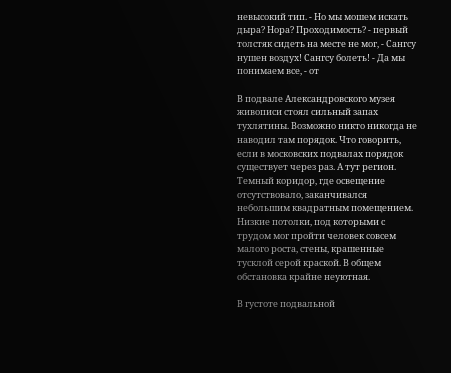невысокий тип. - Но мы мошем искать дыра? Нора? Проходимость? - первый толстяк сидеть на месте не мог, - Сангсу нушен воздух! Сангсу болеть! - Да мы понимаем все, - от

В подвале Александровского музея живописи стоял сильный запах тухлятины. Возможно никто никогда не наводил там порядок. Что говорить, если в московских подвалах порядок существует через раз. А тут регион. Темный коридор, где освещение отсутствовало, заканчивался небольшим квадратным помещением. Низкие потолки, под которыми с трудом мог пройти человек совсем малого роста, стены, крашенные тусклой серой краской. В общем обстановка крайне неуютная.

В густоте подвальной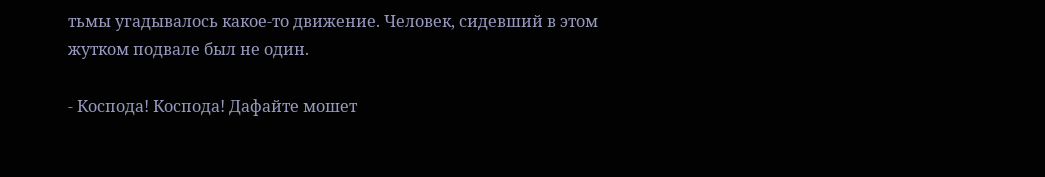тьмы угадывалось какое-то движение. Человек, сидевший в этом жутком подвале был не один.

- Коспода! Коспода! Дафайте мошет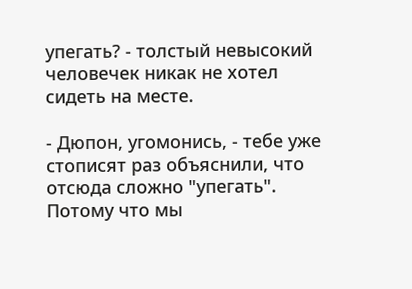упегать? - толстый невысокий человечек никак не хотел сидеть на месте.

- Дюпон, угомонись, - тебе уже стописят раз объяснили, что отсюда сложно "упегать". Потому что мы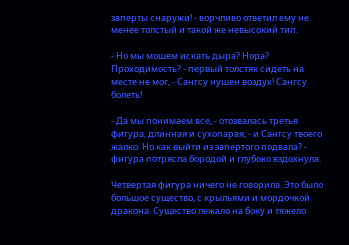заперты снаружи! - ворчливо ответил ему не менее толстый и такой же невысокий тип.

- Но мы мошем искать дыра? Нора? Проходимость? - первый толстяк сидеть на месте не мог, - Сангсу нушен воздух! Сангсу болеть!

- Да мы понимаем все, - отозвалась третья фигура, длинная и сухопарая, - и Сангсу твоего жалко. Но как выйти из запертого подвала? - фигура потрясла бородой и глубоко вздохнула.

Четвертая фигура ничего не говорила. Это было большое существо, с крыльями и мордочкой дракона. Существо лежало на боку и тяжело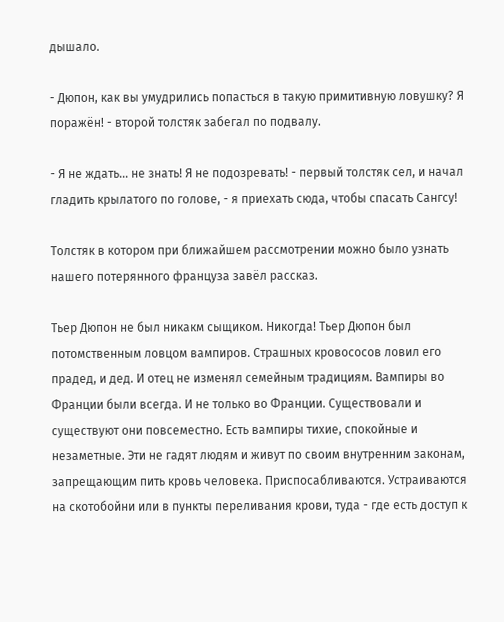дышало.

- Дюпон, как вы умудрились попасться в такую примитивную ловушку? Я поражён! - второй толстяк забегал по подвалу.

- Я не ждать... не знать! Я не подозревать! - первый толстяк сел, и начал гладить крылатого по голове, - я приехать сюда, чтобы спасать Сангсу!

Толстяк в котором при ближайшем рассмотрении можно было узнать нашего потерянного француза завёл рассказ.

Тьер Дюпон не был никакм сыщиком. Никогда! Тьер Дюпон был потомственным ловцом вампиров. Страшных кровососов ловил его прадед, и дед. И отец не изменял семейным традициям. Вампиры во Франции были всегда. И не только во Франции. Существовали и существуют они повсеместно. Есть вампиры тихие, спокойные и незаметные. Эти не гадят людям и живут по своим внутренним законам, запрещающим пить кровь человека. Приспосабливаются. Устраиваются на скотобойни или в пункты переливания крови, туда - где есть доступ к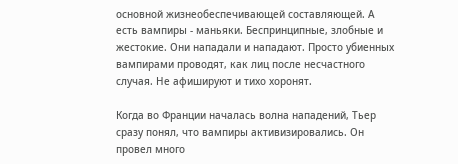основной жизнеобеспечивающей составляющей. А есть вампиры - маньяки. Беспринципные, злобные и жестокие. Они нападали и нападают. Просто убиенных вампирами проводят, как лиц после несчастного случая. Не афишируют и тихо хоронят.

Когда во Франции началась волна нападений, Тьер сразу понял, что вампиры активизировались. Он провел много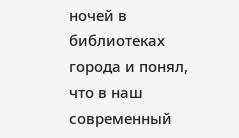ночей в библиотеках города и понял, что в наш современный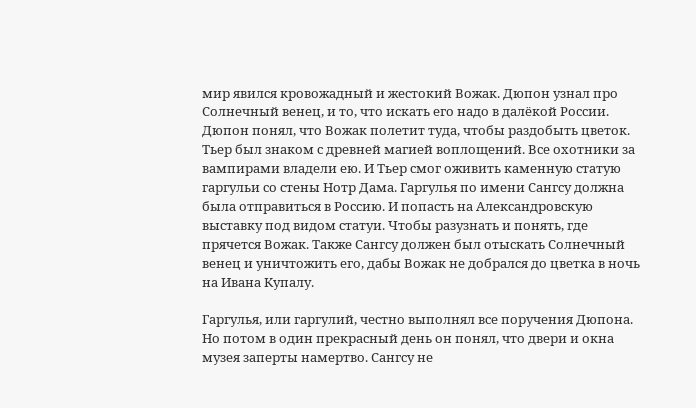мир явился кровожадный и жестокий Вожак. Дюпон узнал про Солнечный венец, и то, что искать его надо в далёкой России. Дюпон понял, что Вожак полетит туда, чтобы раздобыть цветок. Тьер был знаком с древней магией воплощений. Все охотники за вампирами владели ею. И Тьер смог оживить каменную статую гаргульи со стены Нотр Дама. Гаргулья по имени Сангсу должна была отправиться в Россию. И попасть на Александровскую выставку под видом статуи. Чтобы разузнать и понять, где прячется Вожак. Также Сангсу должен был отыскать Солнечный венец и уничтожить его, дабы Вожак не добрался до цветка в ночь на Ивана Купалу.

Гаргулья, или гаргулий, честно выполнял все поручения Дюпона. Но потом в один прекрасный день он понял, что двери и окна музея заперты намертво. Сангсу не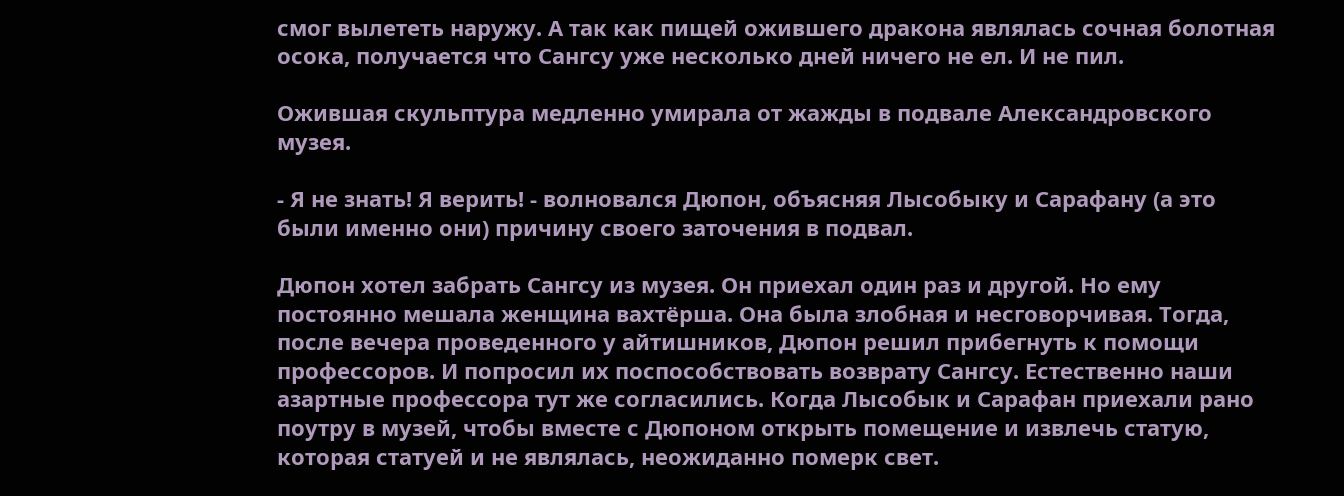смог вылететь наружу. А так как пищей ожившего дракона являлась сочная болотная осока, получается что Сангсу уже несколько дней ничего не ел. И не пил.

Ожившая скульптура медленно умирала от жажды в подвале Александровского музея.

- Я не знать! Я верить! - волновался Дюпон, объясняя Лысобыку и Сарафану (а это были именно они) причину своего заточения в подвал.

Дюпон хотел забрать Сангсу из музея. Он приехал один раз и другой. Но ему постоянно мешала женщина вахтёрша. Она была злобная и несговорчивая. Тогда, после вечера проведенного у айтишников, Дюпон решил прибегнуть к помощи профессоров. И попросил их поспособствовать возврату Сангсу. Естественно наши азартные профессора тут же согласились. Когда Лысобык и Сарафан приехали рано поутру в музей, чтобы вместе с Дюпоном открыть помещение и извлечь статую, которая статуей и не являлась, неожиданно померк свет.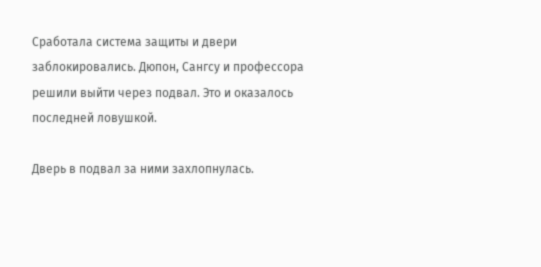Сработала система защиты и двери заблокировались. Дюпон, Сангсу и профессора решили выйти через подвал. Это и оказалось последней ловушкой.

Дверь в подвал за ними захлопнулась.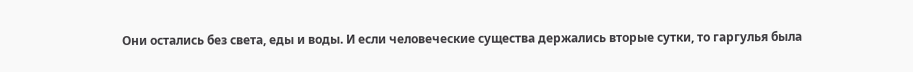Они остались без света, еды и воды. И если человеческие существа держались вторые сутки, то гаргулья была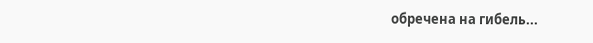обречена на гибель...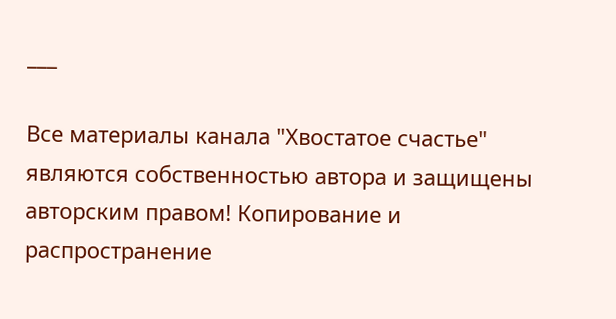___

Все материалы канала "Хвостатое счастье" являются собственностью автора и защищены авторским правом! Копирование и распространение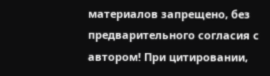материалов запрещено, без предварительного согласия с автором! При цитировании,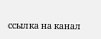ссылка на канал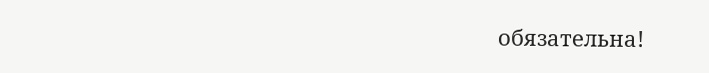обязательна!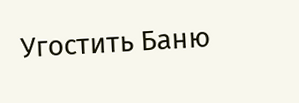Угостить Баню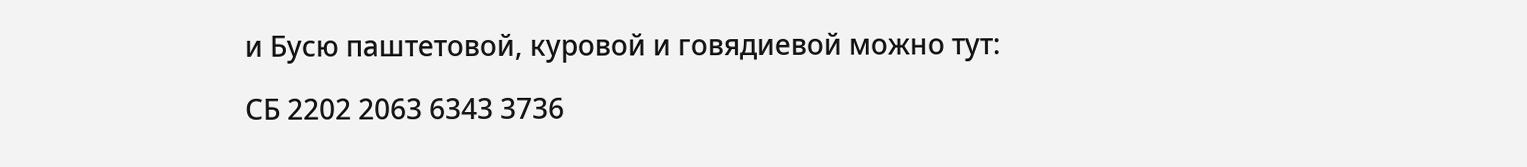и Бусю паштетовой, куровой и говядиевой можно тут:

СБ 2202 2063 6343 3736